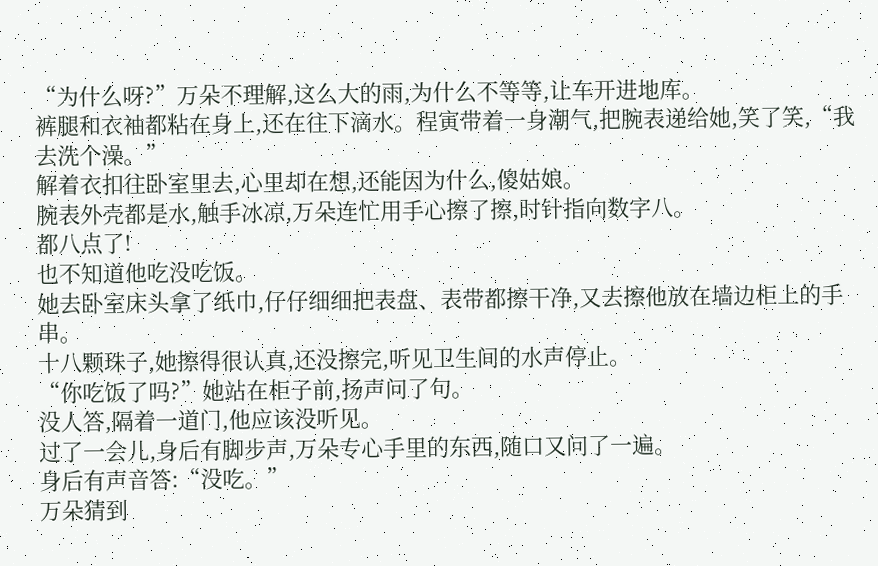“为什么呀?”万朵不理解,这么大的雨,为什么不等等,让车开进地库。
裤腿和衣袖都粘在身上,还在往下滴水。程寅带着一身潮气,把腕表递给她,笑了笑,“我去洗个澡。”
解着衣扣往卧室里去,心里却在想,还能因为什么,傻姑娘。
腕表外壳都是水,触手冰凉,万朵连忙用手心擦了擦,时针指向数字八。
都八点了!
也不知道他吃没吃饭。
她去卧室床头拿了纸巾,仔仔细细把表盘、表带都擦干净,又去擦他放在墙边柜上的手串。
十八颗珠子,她擦得很认真,还没擦完,听见卫生间的水声停止。
“你吃饭了吗?”她站在柜子前,扬声问了句。
没人答,隔着一道门,他应该没听见。
过了一会儿,身后有脚步声,万朵专心手里的东西,随口又问了一遍。
身后有声音答:“没吃。”
万朵猜到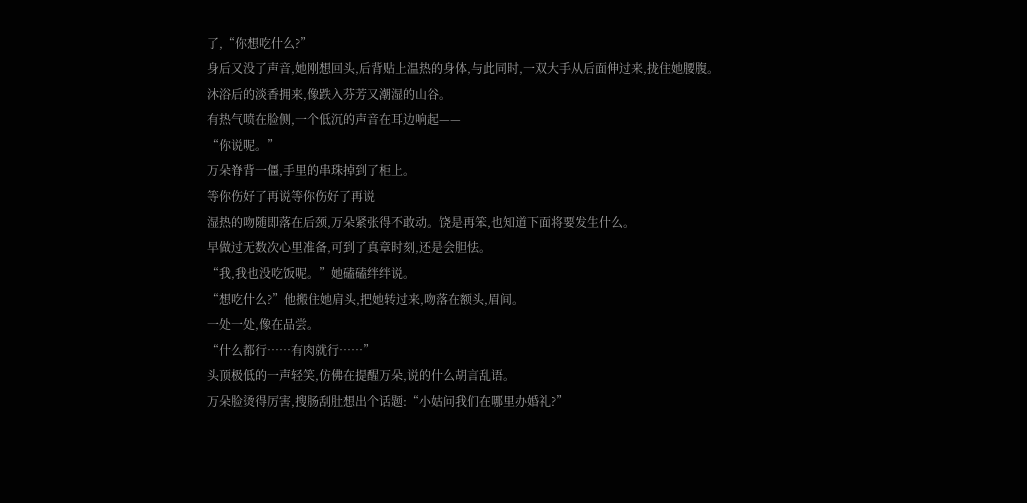了,“你想吃什么?”
身后又没了声音,她刚想回头,后背贴上温热的身体,与此同时,一双大手从后面伸过来,拢住她腰腹。
沐浴后的淡香拥来,像跌入芬芳又潮湿的山谷。
有热气喷在脸侧,一个低沉的声音在耳边响起——
“你说呢。”
万朵脊背一僵,手里的串珠掉到了柜上。
等你伤好了再说等你伤好了再说
湿热的吻随即落在后颈,万朵紧张得不敢动。饶是再笨,也知道下面将要发生什么。
早做过无数次心里准备,可到了真章时刻,还是会胆怯。
“我,我也没吃饭呢。”她磕磕绊绊说。
“想吃什么?”他搬住她肩头,把她转过来,吻落在额头,眉间。
一处一处,像在品尝。
“什么都行……有肉就行……”
头顶极低的一声轻笑,仿佛在提醒万朵,说的什么胡言乱语。
万朵脸烫得厉害,搜肠刮肚想出个话题:“小姑问我们在哪里办婚礼?”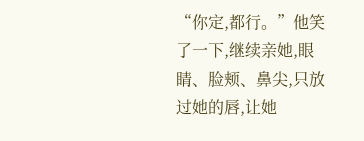“你定,都行。”他笑了一下,继续亲她,眼睛、脸颊、鼻尖,只放过她的唇,让她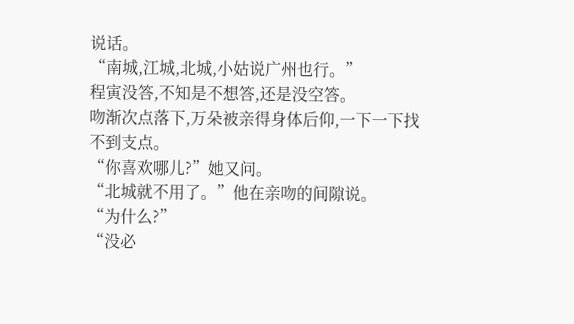说话。
“南城,江城,北城,小姑说广州也行。”
程寅没答,不知是不想答,还是没空答。
吻渐次点落下,万朵被亲得身体后仰,一下一下找不到支点。
“你喜欢哪儿?”她又问。
“北城就不用了。”他在亲吻的间隙说。
“为什么?”
“没必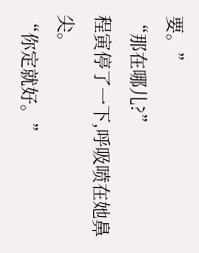要。”
“那在哪儿?”
程寅停了一下,呼吸喷在她鼻尖。
“你定就好。”